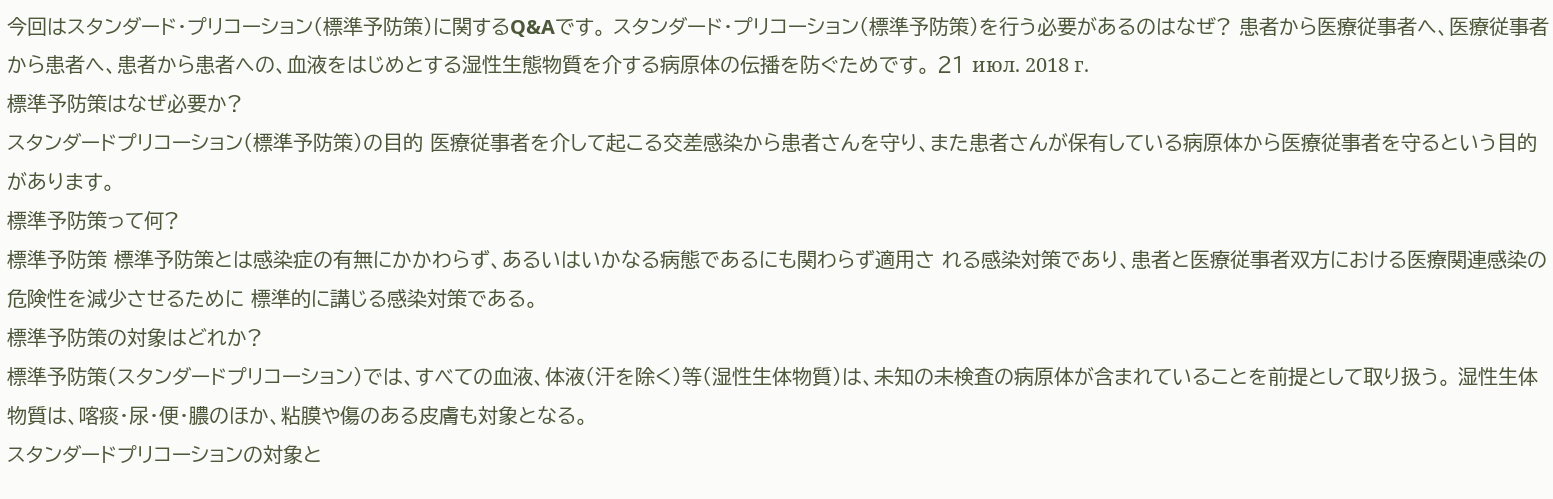今回はスタンダード・プリコーション(標準予防策)に関するQ&Aです。 スタンダード・プリコーション(標準予防策)を行う必要があるのはなぜ? 患者から医療従事者へ、医療従事者から患者へ、患者から患者への、血液をはじめとする湿性生態物質を介する病原体の伝播を防ぐためです。 21 июл. 2018 г.
標準予防策はなぜ必要か?
スタンダードプリコーション(標準予防策)の目的 医療従事者を介して起こる交差感染から患者さんを守り、また患者さんが保有している病原体から医療従事者を守るという目的があります。
標準予防策って何?
標準予防策 標準予防策とは感染症の有無にかかわらず、あるいはいかなる病態であるにも関わらず適用さ れる感染対策であり、患者と医療従事者双方における医療関連感染の危険性を減少させるために 標準的に講じる感染対策である。
標準予防策の対象はどれか?
標準予防策(スタンダードプリコーション)では、すべての血液、体液(汗を除く)等(湿性生体物質)は、未知の未検査の病原体が含まれていることを前提として取り扱う。 湿性生体物質は、喀痰・尿・便・膿のほか、粘膜や傷のある皮膚も対象となる。
スタンダードプリコーションの対象と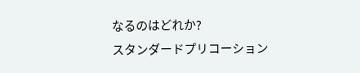なるのはどれか?
スタンダードプリコーション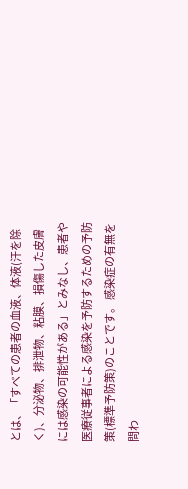とは、「すべての患者の血液、体液(汗を除く)、分泌物、排泄物、粘膜、損傷した皮膚には感染の可能性がある」とみなし、患者や医療従事者による感染を予防するための予防策(標準予防策)のことです。 感染症の有無を問わ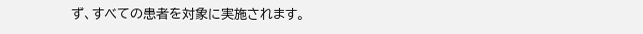ず、すべての患者を対象に実施されます。